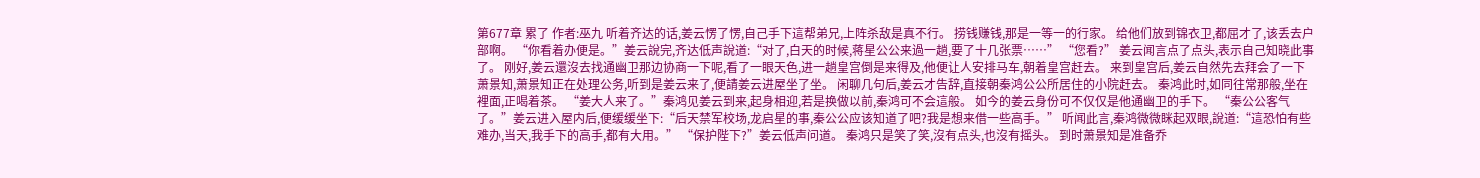第677章 累了 作者:巫九 听着齐达的话,姜云愣了愣,自己手下這帮弟兄,上阵杀敌是真不行。 捞钱赚钱,那是一等一的行家。 给他们放到锦衣卫,都屈才了,该丢去户部啊。 “你看着办便是。”姜云說完,齐达低声說道:“对了,白天的时候,蒋星公公来過一趟,要了十几张票……” “您看?” 姜云闻言点了点头,表示自己知晓此事了。 刚好,姜云還沒去找通幽卫那边协商一下呢,看了一眼天色,进一趟皇宫倒是来得及,他便让人安排马车,朝着皇宫赶去。 来到皇宫后,姜云自然先去拜会了一下萧景知,萧景知正在处理公务,听到是姜云来了,便請姜云进屋坐了坐。 闲聊几句后,姜云才告辞,直接朝秦鸿公公所居住的小院赶去。 秦鸿此时,如同往常那般,坐在裡面,正喝着茶。 “姜大人来了。”秦鸿见姜云到来,起身相迎,若是换做以前,秦鸿可不会這般。 如今的姜云身份可不仅仅是他通幽卫的手下。 “秦公公客气了。”姜云进入屋内后,便缓缓坐下:“后天禁军校场,龙启星的事,秦公公应该知道了吧?我是想来借一些高手。” 听闻此言,秦鸿微微眯起双眼,說道:“這恐怕有些难办,当天,我手下的高手,都有大用。” “保护陛下?”姜云低声问道。 秦鸿只是笑了笑,沒有点头,也沒有摇头。 到时萧景知是准备乔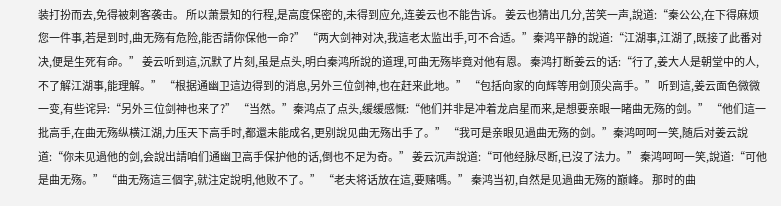装打扮而去,免得被刺客袭击。 所以萧景知的行程,是高度保密的,未得到应允,连姜云也不能告诉。 姜云也猜出几分,苦笑一声,說道:“秦公公,在下得麻烦您一件事,若是到时,曲无殇有危险,能否請你保他一命?” “两大剑神对决,我這老太监出手,可不合适。”秦鸿平静的說道:“江湖事,江湖了,既接了此番对决,便是生死有命。” 姜云听到這,沉默了片刻,虽是点头,明白秦鸿所說的道理,可曲无殇毕竟对他有恩。 秦鸿打断姜云的话:“行了,姜大人是朝堂中的人,不了解江湖事,能理解。” “根据通幽卫這边得到的消息,另外三位剑神,也在赶来此地。” “包括向家的向辉等用剑顶尖高手。” 听到這,姜云面色微微一变,有些诧异:“另外三位剑神也来了?” “当然。”秦鸿点了点头,缓缓感慨:“他们并非是冲着龙启星而来,是想要亲眼一睹曲无殇的剑。” “他们這一批高手,在曲无殇纵横江湖,力压天下高手时,都還未能成名,更别說见曲无殇出手了。” “我可是亲眼见過曲无殇的剑。”秦鸿呵呵一笑,随后对姜云說道:“你未见過他的剑,会說出請咱们通幽卫高手保护他的话,倒也不足为奇。” 姜云沉声說道:“可他经脉尽断,已沒了法力。” 秦鸿呵呵一笑,說道:“可他是曲无殇。” “曲无殇這三個字,就注定說明,他败不了。” “老夫将话放在這,要赌嗎。” 秦鸿当初,自然是见過曲无殇的巅峰。 那时的曲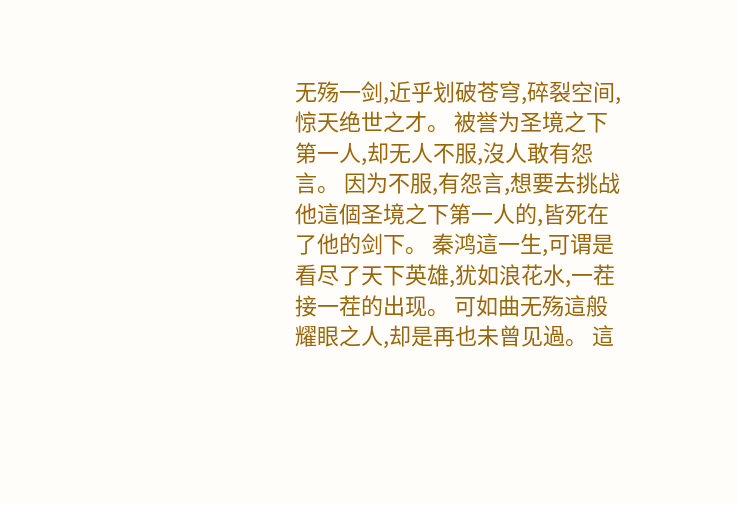无殇一剑,近乎划破苍穹,碎裂空间,惊天绝世之才。 被誉为圣境之下第一人,却无人不服,沒人敢有怨言。 因为不服,有怨言,想要去挑战他這個圣境之下第一人的,皆死在了他的剑下。 秦鸿這一生,可谓是看尽了天下英雄,犹如浪花水,一茬接一茬的出现。 可如曲无殇這般耀眼之人,却是再也未曾见過。 這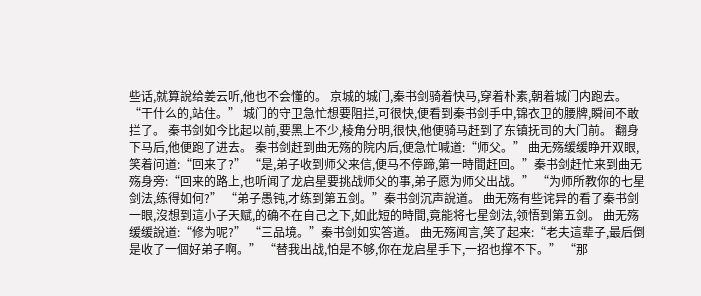些话,就算說给姜云听,他也不会懂的。 京城的城门,秦书剑骑着快马,穿着朴素,朝着城门内跑去。 “干什么的,站住。” 城门的守卫急忙想要阻拦,可很快,便看到秦书剑手中,锦衣卫的腰牌,瞬间不敢拦了。 秦书剑如今比起以前,要黑上不少,棱角分明,很快,他便骑马赶到了东镇抚司的大门前。 翻身下马后,他便跑了进去。 秦书剑赶到曲无殇的院内后,便急忙喊道:“师父。” 曲无殇缓缓睁开双眼,笑着问道:“回来了?” “是,弟子收到师父来信,便马不停蹄,第一時間赶回。”秦书剑赶忙来到曲无殇身旁:“回来的路上,也听闻了龙启星要挑战师父的事,弟子愿为师父出战。” “为师所教你的七星剑法,练得如何?” “弟子愚钝,才练到第五剑。”秦书剑沉声說道。 曲无殇有些诧异的看了秦书剑一眼,沒想到這小子天赋,的确不在自己之下,如此短的時間,竟能将七星剑法,领悟到第五剑。 曲无殇缓缓說道:“修为呢?” “三品境。”秦书剑如实答道。 曲无殇闻言,笑了起来:“老夫這辈子,最后倒是收了一個好弟子啊。” “替我出战,怕是不够,你在龙启星手下,一招也撑不下。” “那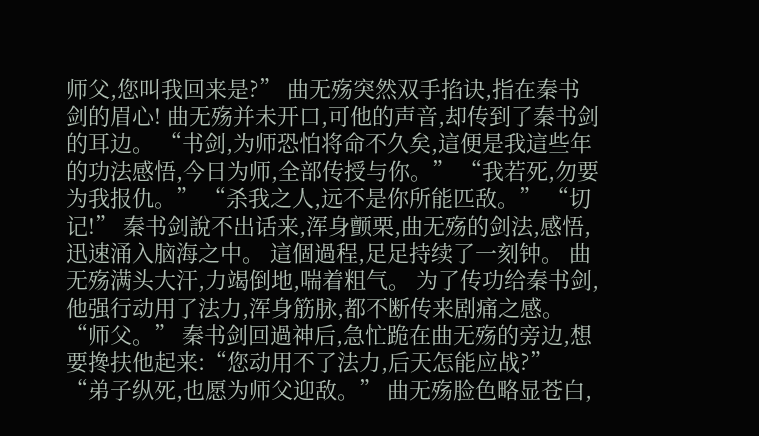师父,您叫我回来是?” 曲无殇突然双手掐诀,指在秦书剑的眉心! 曲无殇并未开口,可他的声音,却传到了秦书剑的耳边。 “书剑,为师恐怕将命不久矣,這便是我這些年的功法感悟,今日为师,全部传授与你。” “我若死,勿要为我报仇。” “杀我之人,远不是你所能匹敌。” “切记!” 秦书剑說不出话来,浑身颤栗,曲无殇的剑法,感悟,迅速涌入脑海之中。 這個過程,足足持续了一刻钟。 曲无殇满头大汗,力竭倒地,喘着粗气。 为了传功给秦书剑,他强行动用了法力,浑身筋脉,都不断传来剧痛之感。 “师父。” 秦书剑回過神后,急忙跪在曲无殇的旁边,想要搀扶他起来:“您动用不了法力,后天怎能应战?” “弟子纵死,也愿为师父迎敌。” 曲无殇脸色略显苍白,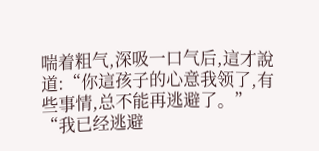喘着粗气,深吸一口气后,這才說道:“你這孩子的心意我领了,有些事情,总不能再逃避了。” “我已经逃避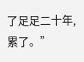了足足二十年,累了。”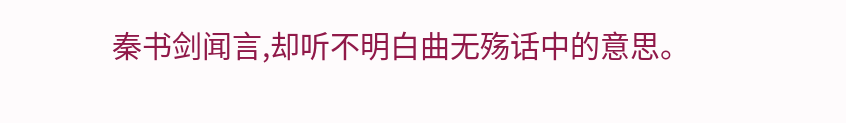秦书剑闻言,却听不明白曲无殇话中的意思。